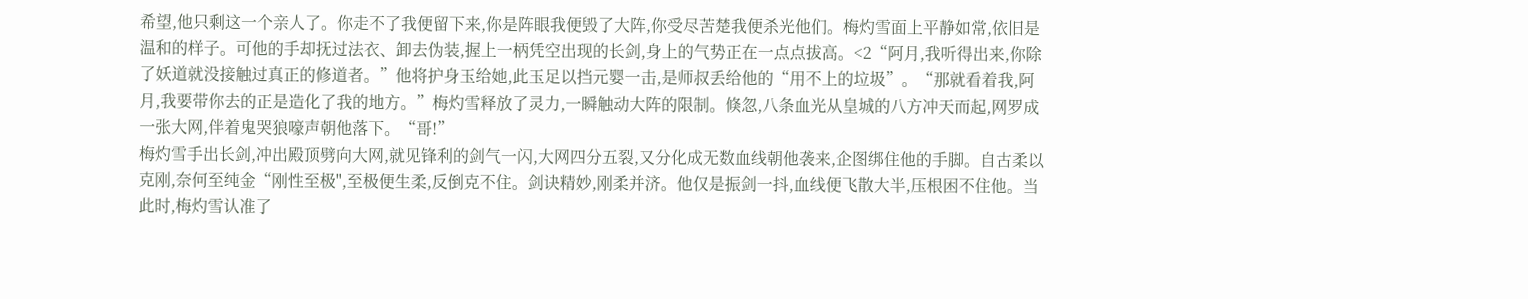希望,他只剩这一个亲人了。你走不了我便留下来,你是阵眼我便毁了大阵,你受尽苦楚我便杀光他们。梅灼雪面上平静如常,依旧是温和的样子。可他的手却抚过法衣、卸去伪装,握上一柄凭空出现的长剑,身上的气势正在一点点拔高。<2“阿月,我听得出来,你除了妖道就没接触过真正的修道者。”他将护身玉给她,此玉足以挡元婴一击,是师叔丢给他的“用不上的垃圾”。“那就看着我,阿月,我要带你去的正是造化了我的地方。”梅灼雪释放了灵力,一瞬触动大阵的限制。倏忽,八条血光从皇城的八方冲天而起,网罗成一张大网,伴着鬼哭狼嚎声朝他落下。“哥!”
梅灼雪手出长剑,冲出殿顶劈向大网,就见锋利的剑气一闪,大网四分五裂,又分化成无数血线朝他袭来,企图绑住他的手脚。自古柔以克刚,奈何至纯金“刚性至极",至极便生柔,反倒克不住。剑诀精妙,刚柔并济。他仅是振剑一抖,血线便飞散大半,压根困不住他。当此时,梅灼雪认准了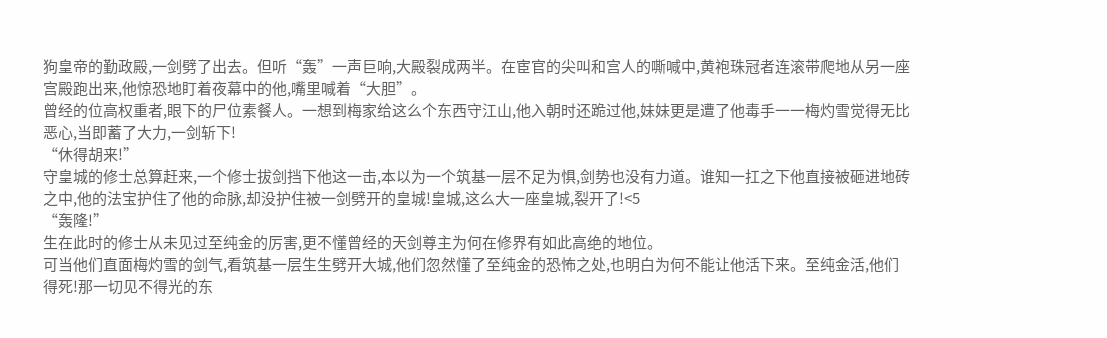狗皇帝的勤政殿,一剑劈了出去。但听“轰”一声巨响,大殿裂成两半。在宦官的尖叫和宫人的嘶喊中,黄袍珠冠者连滚带爬地从另一座宫殿跑出来,他惊恐地盯着夜幕中的他,嘴里喊着“大胆”。
曾经的位高权重者,眼下的尸位素餐人。一想到梅家给这么个东西守江山,他入朝时还跪过他,妹妹更是遭了他毒手一一梅灼雪觉得无比恶心,当即蓄了大力,一剑斩下!
“休得胡来!”
守皇城的修士总算赶来,一个修士拔剑挡下他这一击,本以为一个筑基一层不足为惧,剑势也没有力道。谁知一扛之下他直接被砸进地砖之中,他的法宝护住了他的命脉,却没护住被一剑劈开的皇城!皇城,这么大一座皇城,裂开了!<5
“轰隆!”
生在此时的修士从未见过至纯金的厉害,更不懂曾经的天剑尊主为何在修界有如此高绝的地位。
可当他们直面梅灼雪的剑气,看筑基一层生生劈开大城,他们忽然懂了至纯金的恐怖之处,也明白为何不能让他活下来。至纯金活,他们得死!那一切见不得光的东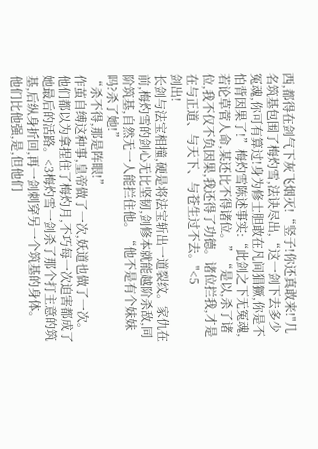西,都得在剑气下灰飞烟灭!“竖子!你还真敢来!"几名筑基包围了梅灼雪,法诀尽出,“这一剑下去多少冤魂,你可有算过!身为修士胆敢在凡间猖獗,你是不怕背因果了!”梅灼雪陈述事实:“此剑之下无冤魂,若论草菅人命,某还比不得诸位。”“是以,杀了诸位,我不仅不负因果,我还得了功德。诸位拦我,才是在与正道、与天下、与苍生过不去。"<5
剑出!
长剑与法宝相撞,硬是将法宝斩出一道裂纹。家仇在前,梅灼雪的剑心无比坚韧,剑修本就能越阶杀敌,同阶筑基,自然无一人能拦住他。“他不是有个妹妹吗?杀了她!”
“杀不得,那是阵眼!”
作茧自缚这种事,皇帝做了一次,妖道也做了一次。他们都以为拿捏住了梅灼月,不巧每一次迫害都成了她最后的活路。<3梅灼雪一剑杀了那个打主意的筑基,后纵身折回,再一剑刺穿另一个筑基的身体。
他们比他强,是,但他们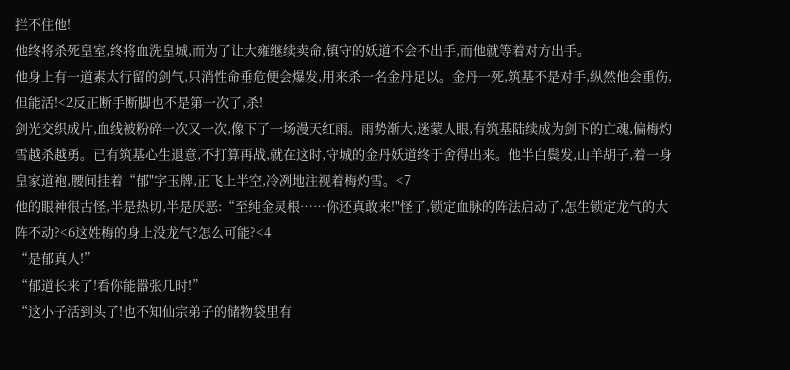拦不住他!
他终将杀死皇室,终将血洗皇城,而为了让大雍继续卖命,镇守的妖道不会不出手,而他就等着对方出手。
他身上有一道素太行留的剑气,只消性命垂危便会爆发,用来杀一名金丹足以。金丹一死,筑基不是对手,纵然他会重伤,但能活!<2反正断手断脚也不是第一次了,杀!
剑光交织成片,血线被粉碎一次又一次,像下了一场漫天红雨。雨势渐大,迷蒙人眼,有筑基陆续成为剑下的亡魂,偏梅灼雪越杀越勇。已有筑基心生退意,不打算再战,就在这时,守城的金丹妖道终于舍得出来。他半白鬓发,山羊胡子,着一身皇家道袍,腰间挂着“郁"字玉牌,正飞上半空,冷冽地注视着梅灼雪。<7
他的眼神很古怪,半是热切,半是厌恶:“至纯金灵根……你还真敢来!"怪了,锁定血脉的阵法启动了,怎生锁定龙气的大阵不动?<6这姓梅的身上没龙气?怎么可能?<4
“是郁真人!”
“郁道长来了!看你能嚣张几时!”
“这小子活到头了!也不知仙宗弟子的储物袋里有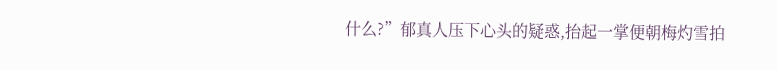什么?”郁真人压下心头的疑惑,抬起一掌便朝梅灼雪拍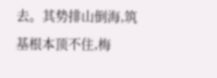去。其势排山倒海,筑基根本顶不住,梅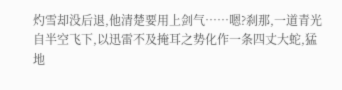灼雪却没后退,他清楚要用上剑气……嗯?刹那,一道青光自半空飞下,以迅雷不及掩耳之势化作一条四丈大蛇,猛地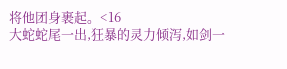将他团身裹起。<16
大蛇蛇尾一出,狂暴的灵力倾泻,如剑一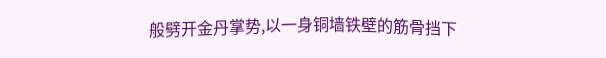般劈开金丹掌势,以一身铜墙铁壁的筋骨挡下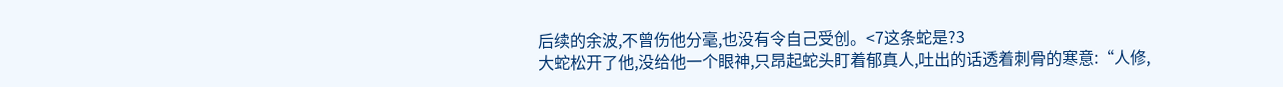后续的余波,不曾伤他分毫,也没有令自己受创。<7这条蛇是?3
大蛇松开了他,没给他一个眼神,只昂起蛇头盯着郁真人,吐出的话透着刺骨的寒意:“人修,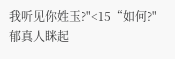我听见你姓玉?"<15“如何?"郁真人眯起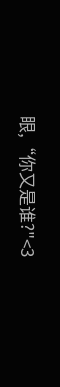眼,“你又是谁?"<3